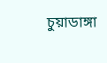চুয়াডাঙ্গা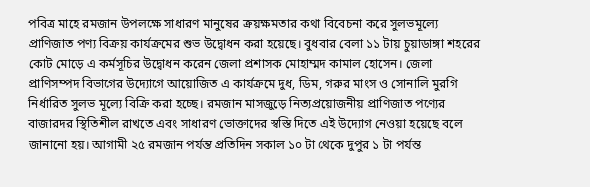পবিত্র মাহে রমজান উপলক্ষে সাধারণ মানুষের ক্রয়ক্ষমতার কথা বিবেচনা করে সুলভমূল্যে প্রাণিজাত পণ্য বিক্রয় কার্যক্রমের শুভ উদ্বোধন করা হয়েছে। বুধবার বেলা ১১ টায় চুয়াডাঙ্গা শহরের কোট মোড়ে এ কর্মসূচির উদ্বোধন করেন জেলা প্রশাসক মোহাম্মদ কামাল হোসেন। জেলা প্রাণিসম্পদ বিভাগের উদ্যোগে আয়োজিত এ কার্যক্রমে দুধ, ডিম, গরুর মাংস ও সোনালি মুরগি নির্ধারিত সুলভ মূল্যে বিক্রি করা হচ্ছে। রমজান মাসজুড়ে নিত্যপ্রয়োজনীয় প্রাণিজাত পণ্যের বাজারদর স্থিতিশীল রাখতে এবং সাধারণ ভোক্তাদের স্বস্তি দিতে এই উদ্যোগ নেওয়া হয়েছে বলে জানানো হয়। আগামী ২৫ রমজান পর্যন্ত প্রতিদিন সকাল ১০ টা থেকে দুপুর ১ টা পর্যন্ত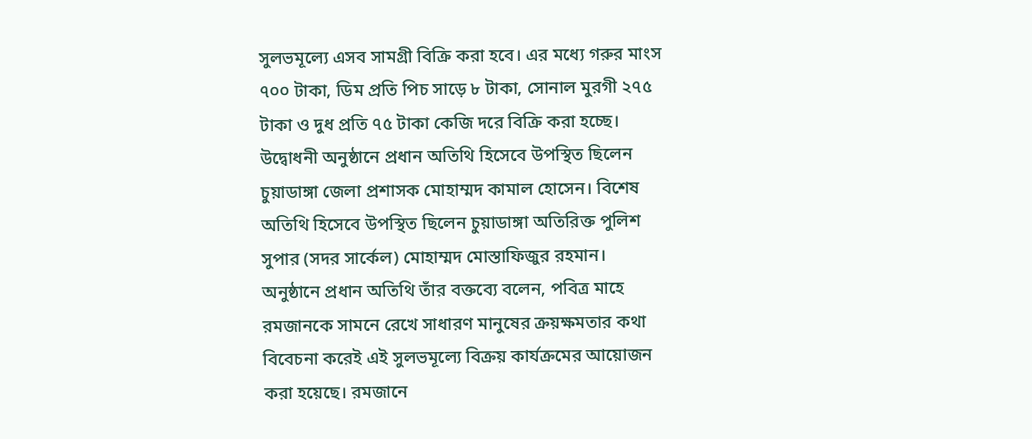সুলভমূল্যে এসব সামগ্রী বিক্রি করা হবে। এর মধ্যে গরুর মাংস ৭০০ টাকা, ডিম প্রতি পিচ সাড়ে ৮ টাকা, সোনাল মুরগী ২৭৫ টাকা ও দুধ প্রতি ৭৫ টাকা কেজি দরে বিক্রি করা হচ্ছে। উদ্বোধনী অনুষ্ঠানে প্রধান অতিথি হিসেবে উপস্থিত ছিলেন চুয়াডাঙ্গা জেলা প্রশাসক মোহাম্মদ কামাল হোসেন। বিশেষ অতিথি হিসেবে উপস্থিত ছিলেন চুয়াডাঙ্গা অতিরিক্ত পুলিশ সুপার (সদর সার্কেল) মোহাম্মদ মোস্তাফিজুর রহমান।
অনুষ্ঠানে প্রধান অতিথি তাঁর বক্তব্যে বলেন, পবিত্র মাহে রমজানকে সামনে রেখে সাধারণ মানুষের ক্রয়ক্ষমতার কথা বিবেচনা করেই এই সুলভমূল্যে বিক্রয় কার্যক্রমের আয়োজন করা হয়েছে। রমজানে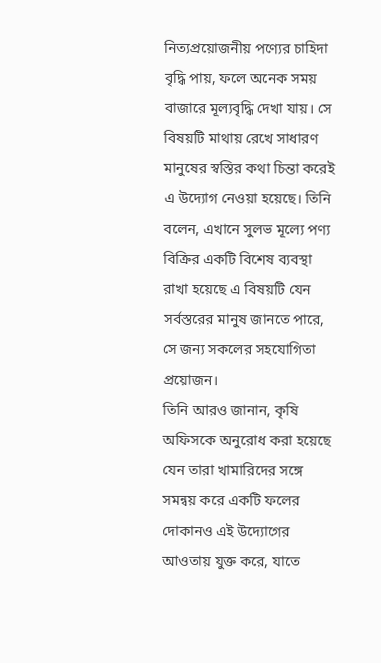নিত্যপ্রয়োজনীয় পণ্যের চাহিদা বৃদ্ধি পায়, ফলে অনেক সময় বাজারে মূল্যবৃদ্ধি দেখা যায়। সে বিষয়টি মাথায় রেখে সাধারণ মানুষের স্বস্তির কথা চিন্তা করেই এ উদ্যোগ নেওয়া হয়েছে। তিনি বলেন, এখানে সুলভ মূল্যে পণ্য বিক্রির একটি বিশেষ ব্যবস্থা রাখা হয়েছে এ বিষয়টি যেন সর্বস্তরের মানুষ জানতে পারে, সে জন্য সকলের সহযোগিতা প্রয়োজন।
তিনি আরও জানান, কৃষি অফিসকে অনুরোধ করা হয়েছে যেন তারা খামারিদের সঙ্গে সমন্বয় করে একটি ফলের দোকানও এই উদ্যোগের আওতায় যুক্ত করে, যাতে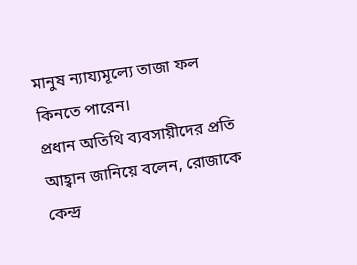মানুষ ন্যায্যমূল্যে তাজা ফল কিনতে পারেন।
প্রধান অতিথি ব্যবসায়ীদের প্রতি আহ্বান জানিয়ে বলেন, রোজাকে কেন্দ্র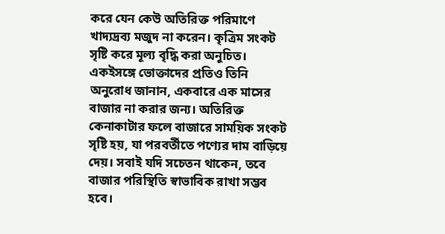করে যেন কেউ অতিরিক্ত পরিমাণে খাদ্যদ্রব্য মজুদ না করেন। কৃত্রিম সংকট সৃষ্টি করে মূল্য বৃদ্ধি করা অনুচিত। একইসঙ্গে ভোক্তাদের প্রতিও তিনি অনুরোধ জানান, একবারে এক মাসের বাজার না করার জন্য। অতিরিক্ত কেনাকাটার ফলে বাজারে সাময়িক সংকট সৃষ্টি হয়, যা পরবর্তীতে পণ্যের দাম বাড়িয়ে দেয়। সবাই যদি সচেতন থাকেন, তবে বাজার পরিস্থিতি স্বাভাবিক রাখা সম্ভব হবে।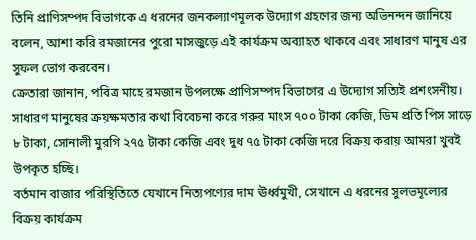তিনি প্রাণিসম্পদ বিভাগকে এ ধরনের জনকল্যাণমূলক উদ্যোগ গ্রহণের জন্য অভিনন্দন জানিয়ে বলেন, আশা করি রমজানের পুরো মাসজুড়ে এই কার্যক্রম অব্যাহত থাকবে এবং সাধারণ মানুষ এর সুফল ভোগ করবেন।
ক্রেতারা জানান, পবিত্র মাহে রমজান উপলক্ষে প্রাণিসম্পদ বিভাগের এ উদ্যোগ সত্যিই প্রশংসনীয়। সাধারণ মানুষের ক্রয়ক্ষমতার কথা বিবেচনা করে গরুর মাংস ৭০০ টাকা কেজি, ডিম প্রতি পিস সাড়ে ৮ টাকা, সোনালী মুরগি ২৭৫ টাকা কেজি এবং দুধ ৭৫ টাকা কেজি দরে বিক্রয় করায় আমরা খুবই উপকৃত হচ্ছি।
বর্তমান বাজার পরিস্থিতিতে যেখানে নিত্যপণ্যের দাম ঊর্ধ্বমুখী, সেখানে এ ধরনের সুলভমূল্যের বিক্রয় কার্যক্রম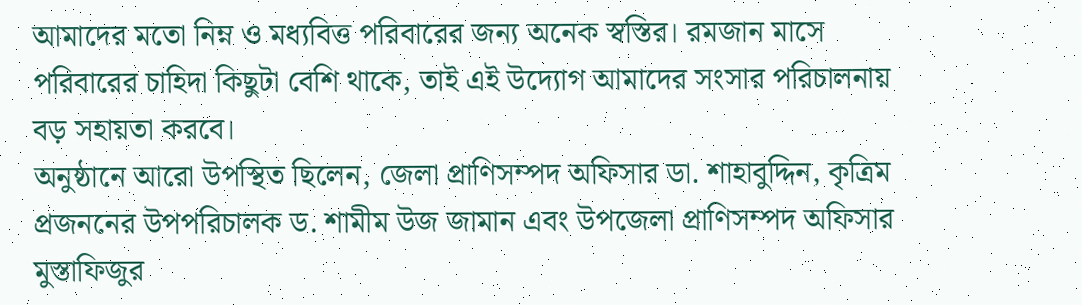আমাদের মতো নিম্ন ও মধ্যবিত্ত পরিবারের জন্য অনেক স্বস্তির। রমজান মাসে পরিবারের চাহিদা কিছুটা বেশি থাকে, তাই এই উদ্যোগ আমাদের সংসার পরিচালনায় বড় সহায়তা করবে।
অনুষ্ঠানে আরো উপস্থিত ছিলেন, জেলা প্রাণিসম্পদ অফিসার ডা. শাহাবুদ্দিন, কৃত্রিম প্রজননের উপপরিচালক ড. শামীম উজ জামান এবং উপজেলা প্রাণিসম্পদ অফিসার মুস্তাফিজুর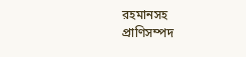রহমানসহ প্রাণিসম্পদ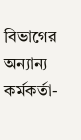বিভাগের অন্যান্য কর্মকর্তা-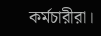কর্মচারীরা।